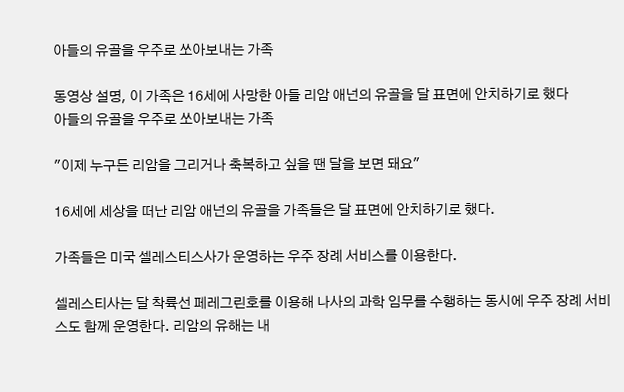아들의 유골을 우주로 쏘아보내는 가족

동영상 설명, 이 가족은 16세에 사망한 아들 리암 애넌의 유골을 달 표면에 안치하기로 했다
아들의 유골을 우주로 쏘아보내는 가족

"이제 누구든 리암을 그리거나 축복하고 싶을 땐 달을 보면 돼요"

16세에 세상을 떠난 리암 애넌의 유골을 가족들은 달 표면에 안치하기로 했다.

가족들은 미국 셀레스티스사가 운영하는 우주 장례 서비스를 이용한다.

셀레스티사는 달 착륙선 페레그린호를 이용해 나사의 과학 임무를 수행하는 동시에 우주 장례 서비스도 함께 운영한다. 리암의 유해는 내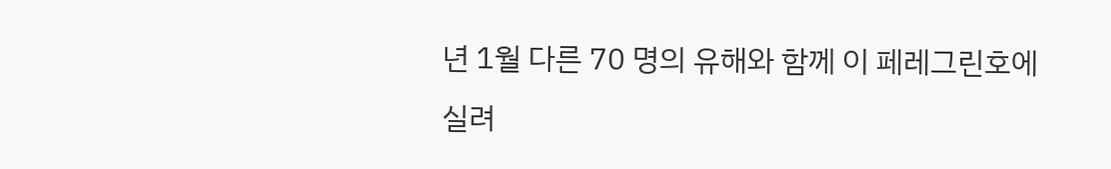년 1월 다른 70 명의 유해와 함께 이 페레그린호에 실려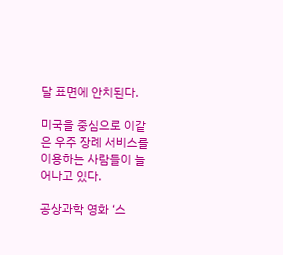달 표면에 안치된다.

미국을 중심으로 이같은 우주 장례 서비스를 이용하는 사람들이 늘어나고 있다.

공상과학 영화 ‘스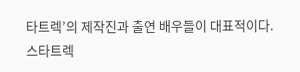타트렉’의 제작진과 출연 배우들이 대표적이다. 스타트렉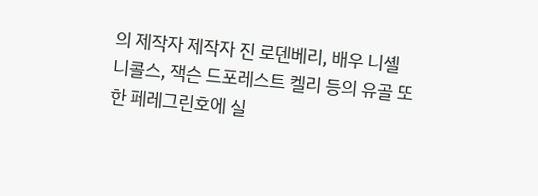의 제작자 제작자 진 로덴베리, 배우 니셸 니콜스, 잭슨 드포레스트 켈리 등의 유골 또한 페레그린호에 실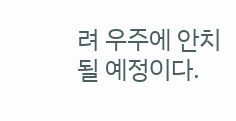려 우주에 안치될 예정이다.